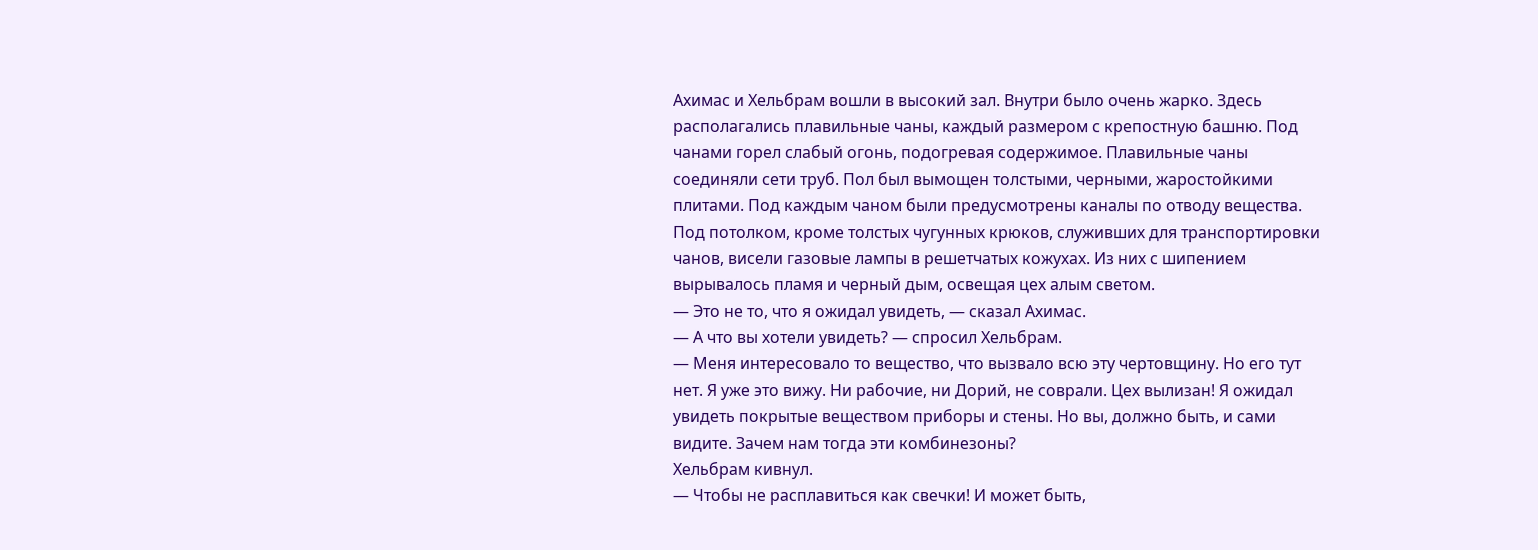Ахимас и Хельбрам вошли в высокий зал. Внутри было очень жарко. Здесь располагались плавильные чаны, каждый размером с крепостную башню. Под чанами горел слабый огонь, подогревая содержимое. Плавильные чаны соединяли сети труб. Пол был вымощен толстыми, черными, жаростойкими плитами. Под каждым чаном были предусмотрены каналы по отводу вещества.
Под потолком, кроме толстых чугунных крюков, служивших для транспортировки чанов, висели газовые лампы в решетчатых кожухах. Из них с шипением вырывалось пламя и черный дым, освещая цех алым светом.
— Это не то, что я ожидал увидеть, — сказал Ахимас.
— А что вы хотели увидеть? — спросил Хельбрам.
— Меня интересовало то вещество, что вызвало всю эту чертовщину. Но его тут нет. Я уже это вижу. Ни рабочие, ни Дорий, не соврали. Цех вылизан! Я ожидал увидеть покрытые веществом приборы и стены. Но вы, должно быть, и сами видите. Зачем нам тогда эти комбинезоны?
Хельбрам кивнул.
— Чтобы не расплавиться как свечки! И может быть,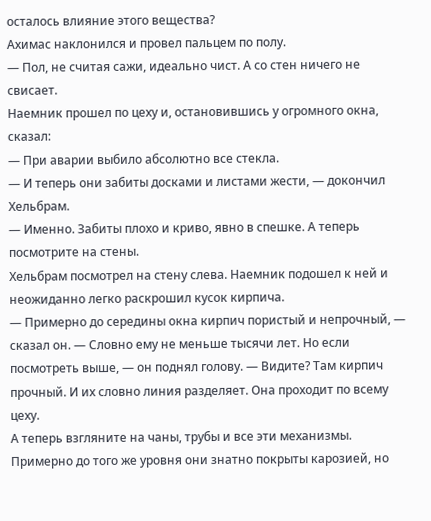осталось влияние этого вещества?
Ахимас наклонился и провел пальцем по полу.
— Пол, не считая сажи, идеально чист. А со стен ничего не свисает.
Наемник прошел по цеху и, остановившись у огромного окна, сказал:
— При аварии выбило абсолютно все стекла.
— И теперь они забиты досками и листами жести, — докончил Хельбрам.
— Именно. Забиты плохо и криво, явно в спешке. А теперь посмотрите на стены.
Хельбрам посмотрел на стену слева. Наемник подошел к ней и неожиданно легко раскрошил кусок кирпича.
— Примерно до середины окна кирпич пористый и непрочный, — сказал он. — Словно ему не меньше тысячи лет. Но если посмотреть выше, — он поднял голову. — Видите? Там кирпич прочный. И их словно линия разделяет. Она проходит по всему цеху.
А теперь взгляните на чаны, трубы и все эти механизмы. Примерно до того же уровня они знатно покрыты карозией, но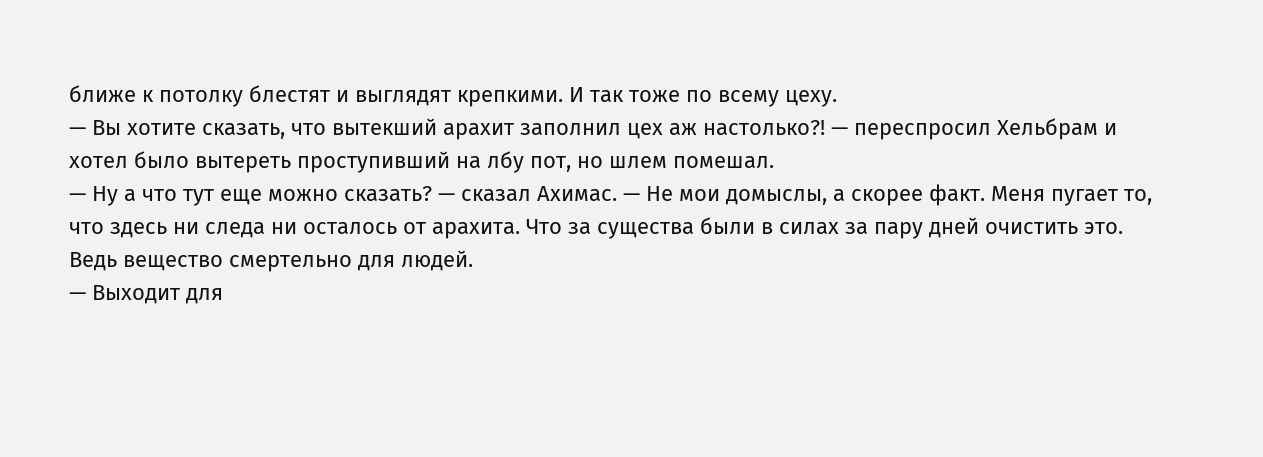ближе к потолку блестят и выглядят крепкими. И так тоже по всему цеху.
— Вы хотите сказать, что вытекший арахит заполнил цех аж настолько?! — переспросил Хельбрам и хотел было вытереть проступивший на лбу пот, но шлем помешал.
— Ну а что тут еще можно сказать? — сказал Ахимас. — Не мои домыслы, а скорее факт. Меня пугает то, что здесь ни следа ни осталось от арахита. Что за существа были в силах за пару дней очистить это. Ведь вещество смертельно для людей.
— Выходит для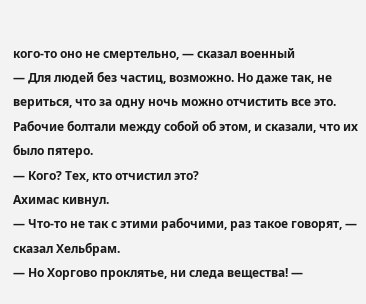кого-то оно не смертельно, — сказал военный
— Для людей без частиц, возможно. Но даже так, не вериться, что за одну ночь можно отчистить все это. Рабочие болтали между собой об этом, и сказали, что их было пятеро.
— Кого? Тех, кто отчистил это?
Ахимас кивнул.
— Что-то не так с этими рабочими, раз такое говорят, — сказал Хельбрам.
— Но Хоргово проклятье, ни следа вещества! —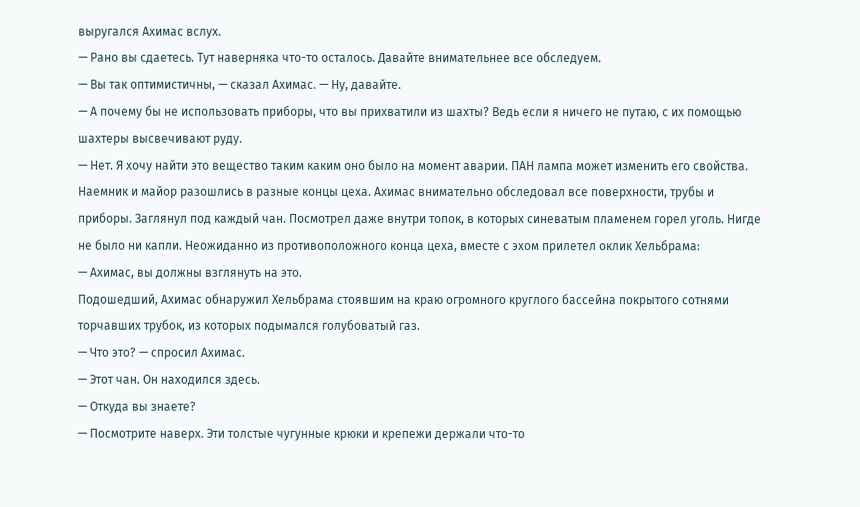выругался Ахимас вслух.
— Рано вы сдаетесь. Тут наверняка что-то осталось. Давайте внимательнее все обследуем.
— Вы так оптимистичны, — сказал Ахимас. — Ну, давайте.
— А почему бы не использовать приборы, что вы прихватили из шахты? Ведь если я ничего не путаю, с их помощью шахтеры высвечивают руду.
— Нет. Я хочу найти это вещество таким каким оно было на момент аварии. ПАН лампа может изменить его свойства.
Наемник и майор разошлись в разные концы цеха. Ахимас внимательно обследовал все поверхности, трубы и приборы. Заглянул под каждый чан. Посмотрел даже внутри топок, в которых синеватым пламенем горел уголь. Нигде не было ни капли. Неожиданно из противоположного конца цеха, вместе с эхом прилетел оклик Хельбрама:
— Ахимас, вы должны взглянуть на это.
Подошедший, Ахимас обнаружил Хельбрама стоявшим на краю огромного круглого бассейна покрытого сотнями торчавших трубок, из которых подымался голубоватый газ.
— Что это? — спросил Ахимас.
— Этот чан. Он находился здесь.
— Откуда вы знаете?
— Посмотрите наверх. Эти толстые чугунные крюки и крепежи держали что-то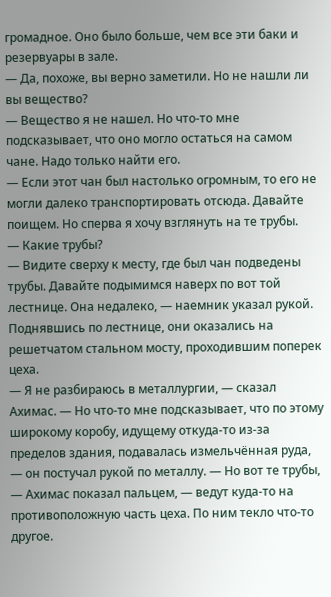громадное. Оно было больше, чем все эти баки и резервуары в зале.
— Да, похоже, вы верно заметили. Но не нашли ли вы вещество?
— Вещество я не нашел. Но что-то мне подсказывает, что оно могло остаться на самом чане. Надо только найти его.
— Если этот чан был настолько огромным, то его не могли далеко транспортировать отсюда. Давайте поищем. Но сперва я хочу взглянуть на те трубы.
— Какие трубы?
— Видите сверху к месту, где был чан подведены трубы. Давайте подымимся наверх по вот той лестнице. Она недалеко, — наемник указал рукой.
Поднявшись по лестнице, они оказались на решетчатом стальном мосту, проходившим поперек цеха.
— Я не разбираюсь в металлургии, — сказал Ахимас. — Но что-то мне подсказывает, что по этому широкому коробу, идущему откуда-то из-за пределов здания, подавалась измельчённая руда, — он постучал рукой по металлу. — Но вот те трубы, — Ахимас показал пальцем, — ведут куда-то на противоположную часть цеха. По ним текло что-то другое.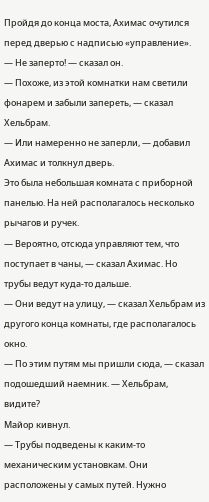Пройдя до конца моста, Ахимас очутился перед дверью с надписью «управление».
— Не заперто! — сказал он.
— Похоже, из этой комнатки нам светили фонарем и забыли запереть, — сказал Хельбрам.
— Или намеренно не заперли, — добавил Ахимас и толкнул дверь.
Это была небольшая комната с приборной панелью. На ней располагалось несколько рычагов и ручек.
— Вероятно, отсюда управляют тем, что поступает в чаны, — сказал Ахимас. Но трубы ведут куда-то дальше.
— Они ведут на улицу, — сказал Хельбрам из другого конца комнаты, где располагалось окно.
— По этим путям мы пришли сюда, — сказал подошедший наемник. — Хельбрам, видите?
Майор кивнул.
— Трубы подведены к каким-то механическим установкам. Они расположены у самых путей. Нужно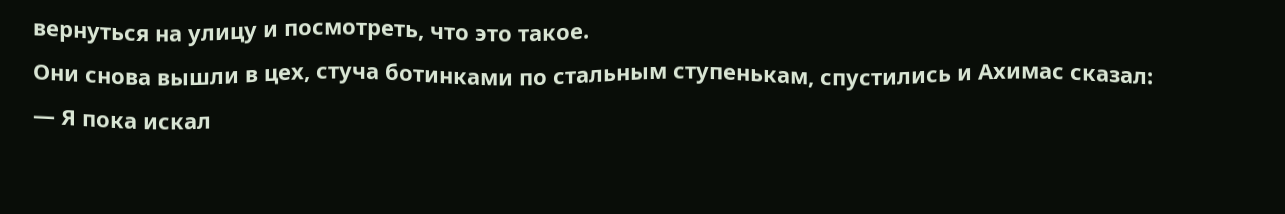вернуться на улицу и посмотреть, что это такое.
Они снова вышли в цех, стуча ботинками по стальным ступенькам, спустились и Ахимас сказал:
— Я пока искал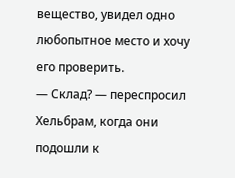вещество, увидел одно любопытное место и хочу его проверить.
— Склад? — переспросил Хельбрам, когда они подошли к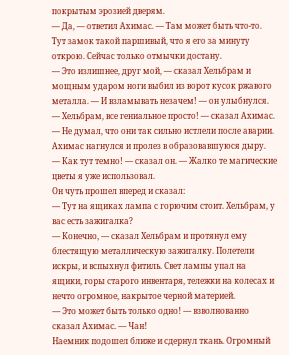покрытым эрозией дверям.
— Да, — ответил Ахимас. — Там может быть что-то. Тут замок такой паршивый, что я его за минуту открою. Сейчас только отмычки достану.
— Это излишнее, друг мой, — сказал Хельбрам и мощным ударом ноги выбил из ворот кусок ржавого металла. — И взламывать незачем! — он улыбнулся.
— Хельбрам, все гениальное просто! — сказал Ахимас. — Не думал, что они так сильно истлели после аварии.
Ахимас нагнулся и пролез в образовавшуюся дыру.
— Как тут темно! — сказал он. — Жалко те магические цветы я уже использовал.
Он чуть прошел вперед и сказал:
— Тут на ящиках лампа с горючим стоит. Хельбрам, у вас есть зажигалка?
— Конечно, — сказал Хельбрам и протянул ему блестящую металлическую зажигалку. Полетели искры, и вспыхнул фитиль. Свет лампы упал на ящики, горы старого инвентаря, тележки на колесах и нечто огромное, накрытое черной материей.
— Это может быть только одно! — взволнованно сказал Ахимас. — Чан!
Наемник подошел ближе и сдернул ткань. Огромный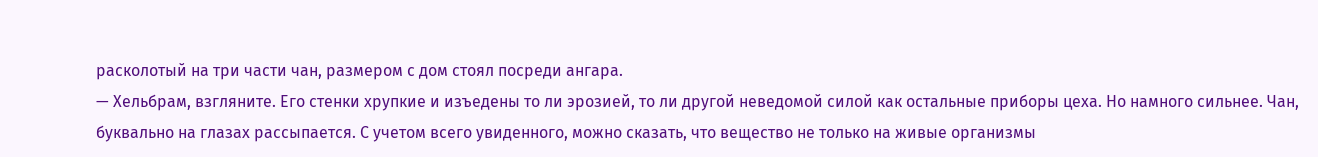расколотый на три части чан, размером с дом стоял посреди ангара.
— Хельбрам, взгляните. Его стенки хрупкие и изъедены то ли эрозией, то ли другой неведомой силой как остальные приборы цеха. Но намного сильнее. Чан, буквально на глазах рассыпается. С учетом всего увиденного, можно сказать, что вещество не только на живые организмы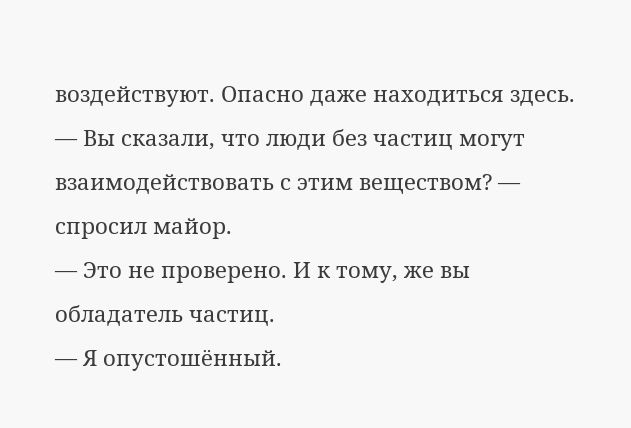воздействуют. Опасно даже находиться здесь.
— Вы сказали, что люди без частиц могут взаимодействовать с этим веществом? — спросил майор.
— Это не проверено. И к тому, же вы обладатель частиц.
— Я опустошённый.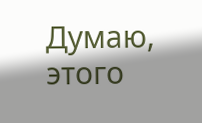Думаю, этого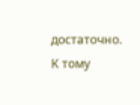достаточно. К тому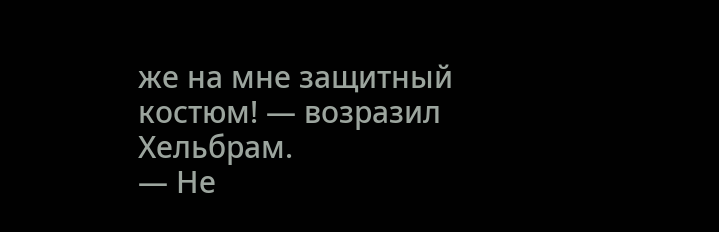же на мне защитный костюм! — возразил Хельбрам.
— Не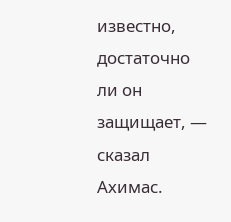известно, достаточно ли он защищает, — сказал Ахимас.